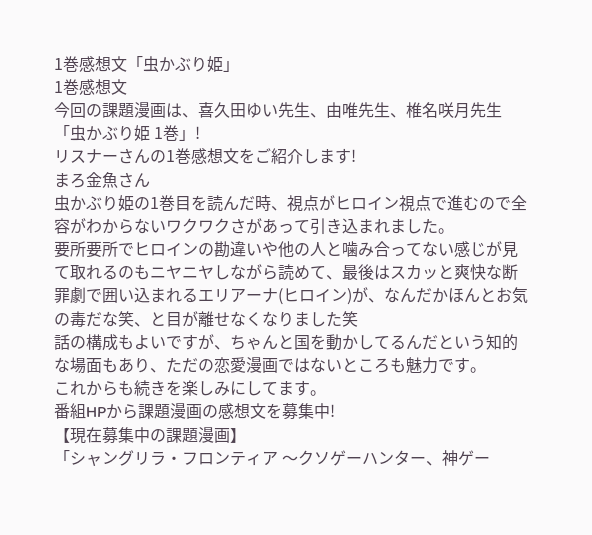1巻感想文「虫かぶり姫」
1巻感想文
今回の課題漫画は、喜久田ゆい先生、由唯先生、椎名咲月先生「虫かぶり姫 1巻」!
リスナーさんの1巻感想文をご紹介します!
まろ金魚さん
虫かぶり姫の1巻目を読んだ時、視点がヒロイン視点で進むので全容がわからないワクワクさがあって引き込まれました。
要所要所でヒロインの勘違いや他の人と噛み合ってない感じが見て取れるのもニヤニヤしながら読めて、最後はスカッと爽快な断罪劇で囲い込まれるエリアーナ(ヒロイン)が、なんだかほんとお気の毒だな笑、と目が離せなくなりました笑
話の構成もよいですが、ちゃんと国を動かしてるんだという知的な場面もあり、ただの恋愛漫画ではないところも魅力です。
これからも続きを楽しみにしてます。
番組HPから課題漫画の感想文を募集中!
【現在募集中の課題漫画】
「シャングリラ・フロンティア 〜クソゲーハンター、神ゲー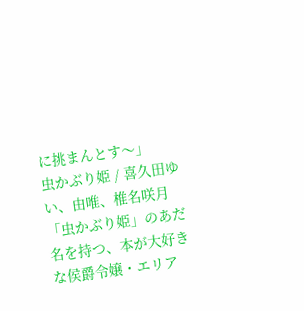に挑まんとす〜」
虫かぶり姫 / 喜久田ゆい、由唯、椎名咲月
「虫かぶり姫」のあだ名を持つ、本が大好きな侯爵令嬢・エリア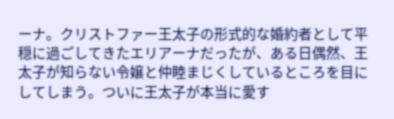ーナ。クリストファー王太子の形式的な婚約者として平穏に過ごしてきたエリアーナだったが、ある日偶然、王太子が知らない令嬢と仲睦まじくしているところを目にしてしまう。ついに王太子が本当に愛す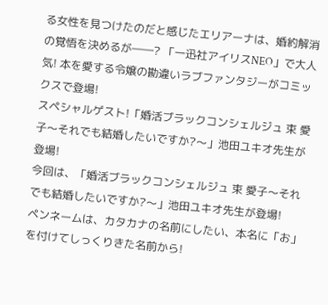る女性を見つけたのだと感じたエリアーナは、婚約解消の覚悟を決めるが――? 「一迅社アイリスNEO」で大人気! 本を愛する令嬢の勘違いラブファンタジーがコミックスで登場!
スペシャルゲスト!「婚活ブラックコンシェルジュ 束 愛子〜それでも結婚したいですか?〜」池田ユキオ先生が登場!
今回は、「婚活ブラックコンシェルジュ 束 愛子〜それでも結婚したいですか?〜」池田ユキオ先生が登場!
ペンネームは、カタカナの名前にしたい、本名に「お」を付けてしっくりきた名前から!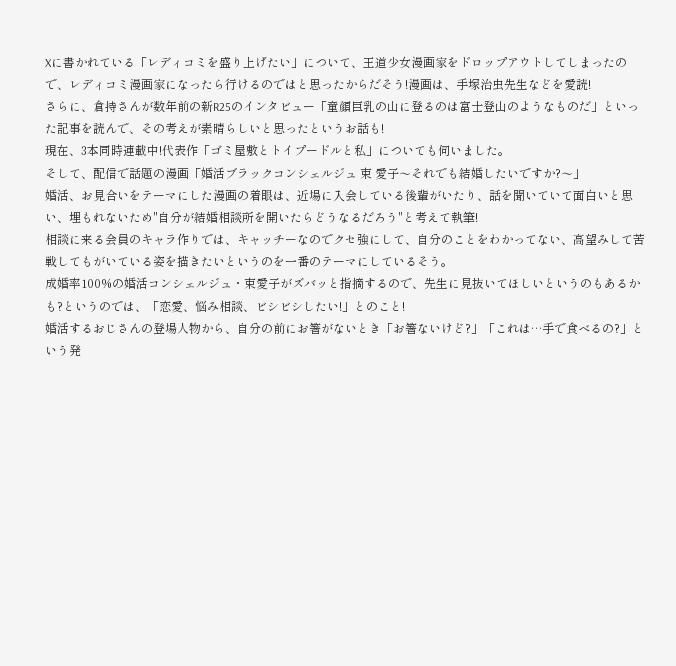Xに書かれている「レディコミを盛り上げたい」について、王道少女漫画家をドロップアウトしてしまったので、レディコミ漫画家になったら行けるのではと思ったからだそう!漫画は、手塚治虫先生などを愛読!
さらに、倉持さんが数年前の新R25のインタビュー「童顔巨乳の山に登るのは富士登山のようなものだ」といった記事を読んで、その考えが素晴らしいと思ったというお話も!
現在、3本同時連載中!代表作「ゴミ屋敷とトイプードルと私」についても伺いました。
そして、配信で話題の漫画「婚活ブラックコンシェルジュ 束 愛子〜それでも結婚したいですか?〜」
婚活、お見合いをテーマにした漫画の着眼は、近場に入会している後輩がいたり、話を聞いていて面白いと思い、埋もれないため"自分が結婚相談所を開いたらどうなるだろう"と考えて執筆!
相談に来る会員のキャラ作りでは、キャッチーなのでクセ強にして、自分のことをわかってない、高望みして苦戦してもがいている姿を描きたいというのを一番のテーマにしているそう。
成婚率100%の婚活コンシェルジュ・束愛子がズバッと指摘するので、先生に見抜いてほしいというのもあるかも?というのでは、「恋愛、悩み相談、ビシビシしたい!」とのこと!
婚活するおじさんの登場人物から、自分の前にお箸がないとき「お箸ないけど?」「これは…手で食べるの?」という発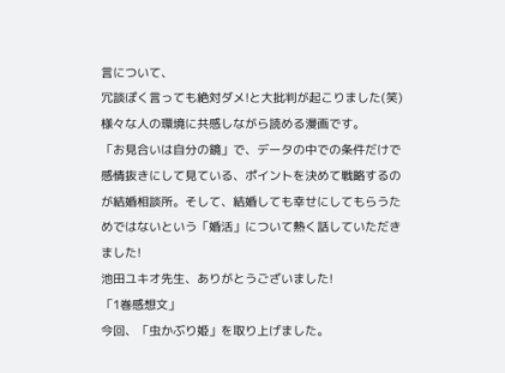言について、
冗談ぽく言っても絶対ダメ!と大批判が起こりました(笑)様々な人の環境に共感しながら読める漫画です。
「お見合いは自分の鏡」で、データの中での条件だけで感情抜きにして見ている、ポイントを決めて戦略するのが結婚相談所。そして、結婚しても幸せにしてもらうためではないという「婚活」について熱く話していただきました!
池田ユキオ先生、ありがとうございました!
「1巻感想文」
今回、「虫かぶり姫」を取り上げました。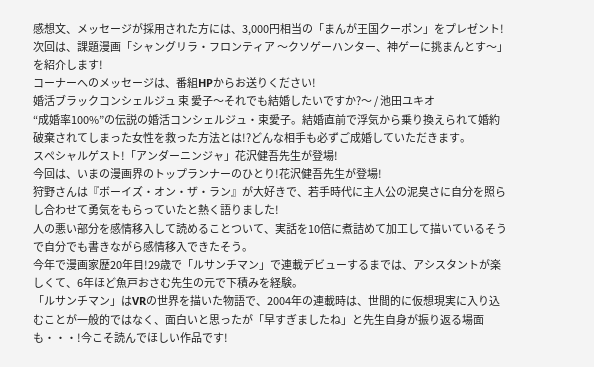感想文、メッセージが採用された方には、3,000円相当の「まんが王国クーポン」をプレゼント!
次回は、課題漫画「シャングリラ・フロンティア 〜クソゲーハンター、神ゲーに挑まんとす〜」を紹介します!
コーナーへのメッセージは、番組HPからお送りください!
婚活ブラックコンシェルジュ 束 愛子〜それでも結婚したいですか?〜 / 池田ユキオ
“成婚率100%”の伝説の婚活コンシェルジュ・束愛子。結婚直前で浮気から乗り換えられて婚約破棄されてしまった女性を救った方法とは!?どんな相手も必ずご成婚していただきます。
スペシャルゲスト!「アンダーニンジャ」花沢健吾先生が登場!
今回は、いまの漫画界のトップランナーのひとり!花沢健吾先生が登場!
狩野さんは『ボーイズ・オン・ザ・ラン』が大好きで、若手時代に主人公の泥臭さに自分を照らし合わせて勇気をもらっていたと熱く語りました!
人の悪い部分を感情移入して読めることついて、実話を10倍に煮詰めて加工して描いているそうで自分でも書きながら感情移入できたそう。
今年で漫画家歴20年目!29歳で「ルサンチマン」で連載デビューするまでは、アシスタントが楽しくて、6年ほど魚戸おさむ先生の元で下積みを経験。
「ルサンチマン」はVRの世界を描いた物語で、2004年の連載時は、世間的に仮想現実に入り込むことが一般的ではなく、面白いと思ったが「早すぎましたね」と先生自身が振り返る場面も・・・!今こそ読んでほしい作品です!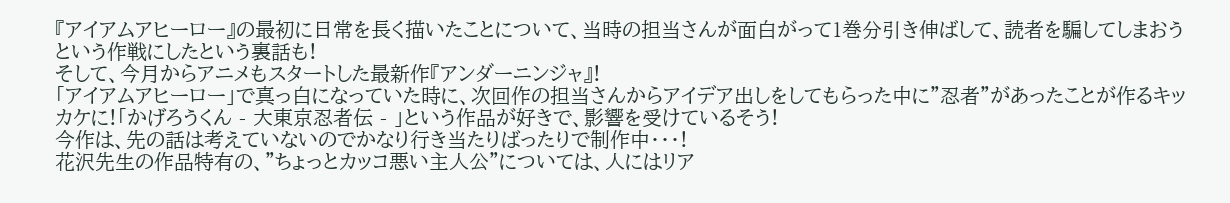『アイアムアヒーロー』の最初に日常を長く描いたことについて、当時の担当さんが面白がって1巻分引き伸ばして、読者を騙してしまおうという作戦にしたという裏話も!
そして、今月からアニメもスタートした最新作『アンダーニンジャ』!
「アイアムアヒーロー」で真っ白になっていた時に、次回作の担当さんからアイデア出しをしてもらった中に"忍者"があったことが作るキッカケに!「かげろうくん - 大東京忍者伝 - 」という作品が好きで、影響を受けているそう!
今作は、先の話は考えていないのでかなり行き当たりばったりで制作中・・・!
花沢先生の作品特有の、"ちょっとカッコ悪い主人公"については、人にはリア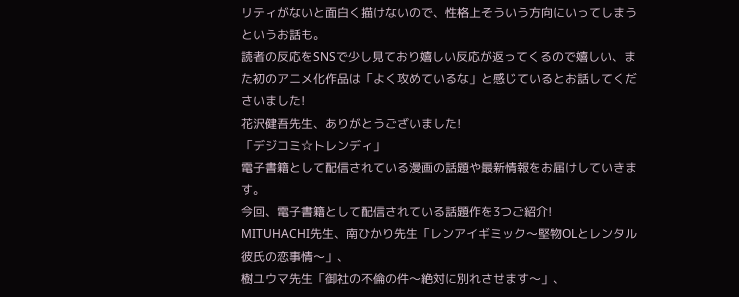リティがないと面白く描けないので、性格上そういう方向にいってしまうというお話も。
読者の反応をSNSで少し見ており嬉しい反応が返ってくるので嬉しい、また初のアニメ化作品は「よく攻めているな」と感じているとお話してくださいました!
花沢健吾先生、ありがとうございました!
「デジコミ☆トレンディ」
電子書籍として配信されている漫画の話題や最新情報をお届けしていきます。
今回、電子書籍として配信されている話題作を3つご紹介!
MITUHACHI先生、南ひかり先生「レンアイギミック〜堅物OLとレンタル彼氏の恋事情〜」、
樹ユウマ先生「御社の不倫の件〜絶対に別れさせます〜」、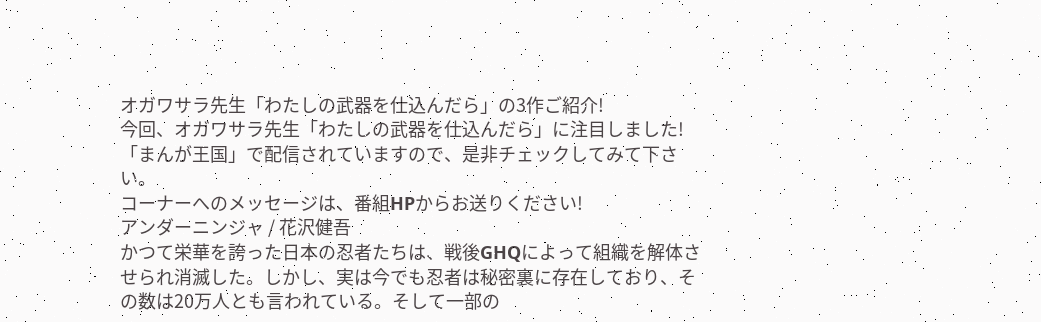オガワサラ先生「わたしの武器を仕込んだら」の3作ご紹介!
今回、オガワサラ先生「わたしの武器を仕込んだら」に注目しました!
「まんが王国」で配信されていますので、是非チェックしてみて下さい。
コーナーへのメッセージは、番組HPからお送りください!
アンダーニンジャ / 花沢健吾
かつて栄華を誇った日本の忍者たちは、戦後GHQによって組織を解体させられ消滅した。しかし、実は今でも忍者は秘密裏に存在しており、その数は20万人とも言われている。そして一部の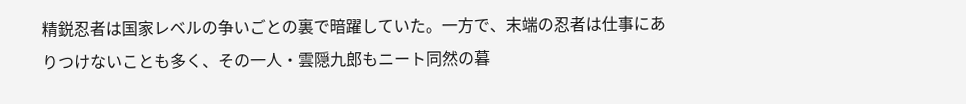精鋭忍者は国家レベルの争いごとの裏で暗躍していた。一方で、末端の忍者は仕事にありつけないことも多く、その一人・雲隠九郎もニート同然の暮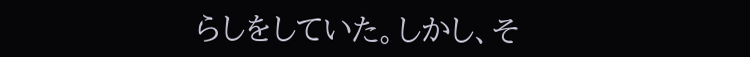らしをしていた。しかし、そ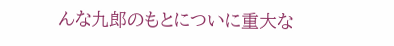んな九郎のもとについに重大な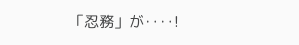「忍務」が‥‥!